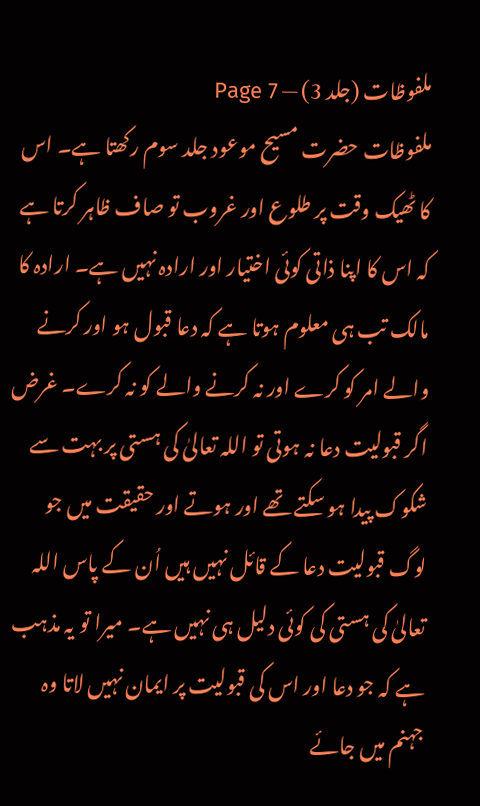ملفوظات (جلد 3) — Page 7
ملفوظات حضرت مسیح موعود جلد سوم رکھتا ہے۔ اس کا ٹھیک وقت پر طلوع اور غروب تو صاف ظاہر کرتا ہے کہ اس کا اپنا ذاتی کوئی اختیار اور ارادہ نہیں ہے۔ ارادہ کا مالک تب ہی معلوم ہوتا ہے کہ دعا قبول ہو اور کرنے والے امر کو کرے اور نہ کرنے والے کو نہ کرے۔ غرض اگر قبولیت دعا نہ ہوتی تو اللہ تعالیٰ کی ہستی پر بہت سے شکوک پیدا ہو سکتے تھے اور ہوتے اور حقیقت میں جو لوگ قبولیت دعا کے قائل نہیں ہیں اُن کے پاس اللہ تعالیٰ کی ہستی کی کوئی دلیل ہی نہیں ہے۔ میرا تو یہ مذہب ہے کہ جو دعا اور اس کی قبولیت پر ایمان نہیں لاتا وہ جہنم میں جائے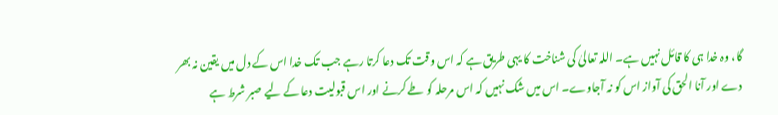گا، وہ خدا ہی کا قائل نہیں ہے۔ اللہ تعالیٰ کی شناخت کا یہی طریق ہے کہ اس وقت تک دعا کرتا رہے جب تک خدا اس کے دل میں یقین نہ بھر دے اور آنا الحق کی آواز اس کو نہ آجاوے۔ اس میں شک نہیں کہ اس مرحلہ کو طے کرنے اور اس قبولیت دعا کے لیے صبر شرط ہے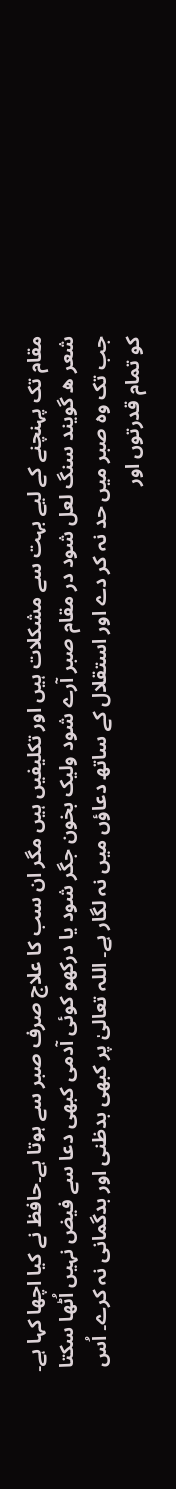مقام تک پہنچنے کے لیے بہت سے مشکلات ہیں اور تکلیفیں ہیں مگر ان سب کا علاج صرف صبر سے ہوتا ہے۔حافظ نے کیا اچھا کہا ہے۔ شعر ه گویند سنگ لعل شود در مقام صبر آرے شود ولیک بخون جگر شود یا درکھو کوئی آدمی کبھی دعا سے فیض نہیں اُٹھا سکتا جب تک وہ صبر میں حد نہ کر دے اور استقلال کے ساتھ دعاؤں میں نہ لگار ہے۔ اللہ تعالیٰ پر کبھی بدظنی اور بدگمانی نہ کرے۔ اُس کو تمام قدرتوں اور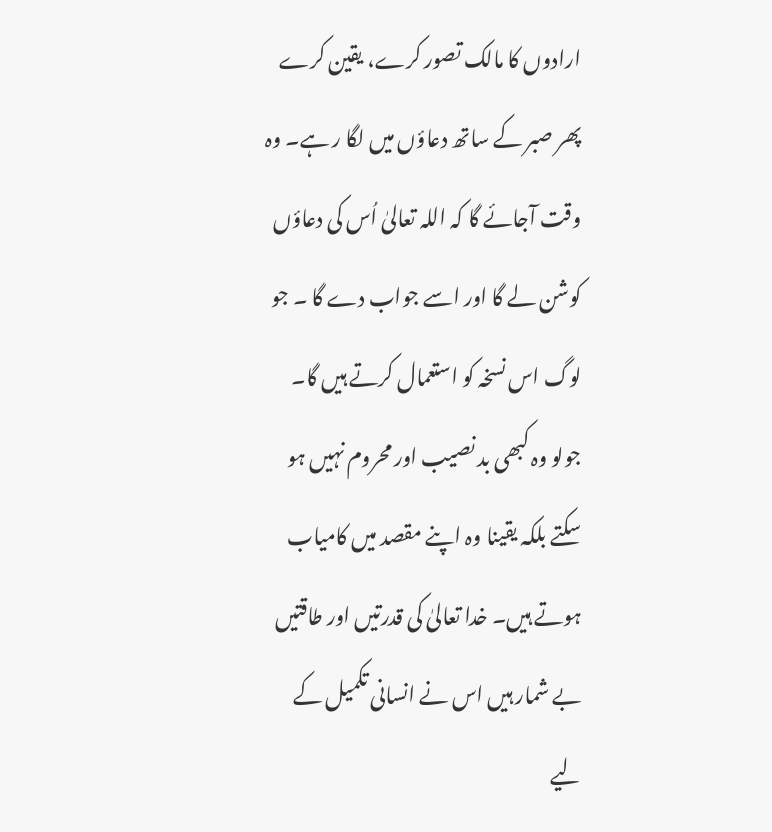ارادوں کا مالک تصور کرے، یقین کرے پھر صبر کے ساتھ دعاؤں میں لگا ر ہے۔ وہ وقت آجائے گا کہ اللہ تعالیٰ اُس کی دعاؤں کوشن لے گا اور اسے جواب دے گا ۔ جو لوگ اس نسخہ کو استعمال کرتے ہیں گا۔ جولو وہ کبھی بد نصیب اور محروم نہیں ہو سکتے بلکہ یقینا وہ اپنے مقصد میں کامیاب ہوتے ہیں۔ خدا تعالیٰ کی قدرتیں اور طاقتیں بے شمار ہیں اس نے انسانی تکمیل کے لیے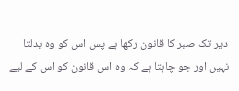دیر تک صبر کا قانون رکھا ہے پس اس کو وہ بدلتا نہیں اور جو چاہتا ہے کہ وہ اس قانون کو اس کے لیے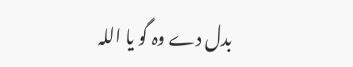بدل دے وہ گو یا اللہ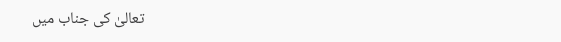تعالیٰ کی جناب میں